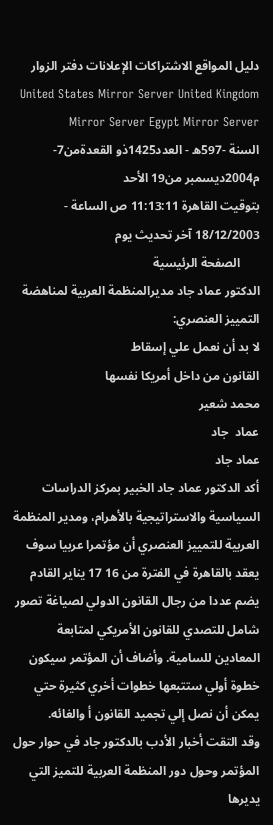دليل المواقع الاشتراكات الإعلانات دفتر الزوار United States Mirror Server United Kingdom Mirror Server Egypt Mirror Server
السنة -597ه - العدد1425ذو القعدةمن7- م2004ديسمبر من19 الأحد
بتوقيت القاهرة 11:13:11 ص الساعة - 18/12/2003 آخر تحديث يوم
      الصفحة الرئيسية
الدكتور عماد جاد مديرالمنظمة العربية لمناهضة التمييز العنصري:
لا بد أن نعمل علي إسقاط
القانون من داخل أمريكا نفسها
محمد شعير
عماد  جاد
عماد جاد
أكد الدكتور عماد جاد الخبير بمركز الدراسات السياسية والاستراتيجية بالأهرام، ومدير المنظمة العربية للتمييز العنصري أن مؤتمرا عربيا سوف يعقد بالقاهرة في الفترة من 16 17 يناير القادم يضم عددا من رجال القانون الدولي لصياغة تصور شامل للتصدي للقانون الأمريكي لمتابعة المعادين للسامية. وأضاف أن المؤتمر سيكون خطوة أولي ستتبعها خطوات أخري كثيرة حتي يمكن أن نصل إلي تجميد القانون أ والغائه.
وقد التقت أخبار الأدب بالدكتور جاد في حوار حول المؤتمر وحول دور المنظمة العربية للتميز التي يديرها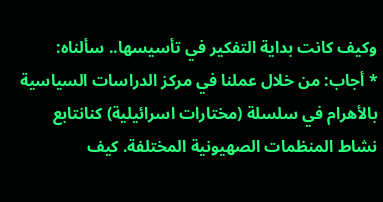وكيف كانت بداية التفكير في تأسيسها.. سألناه:
* أجاب: من خلال عملنا في مركز الدراسات السياسية بالأهرام في سلسلة (مختارات اسرائيلية) كنانتابع نشاط المنظمات الصهيونية المختلفة. كيف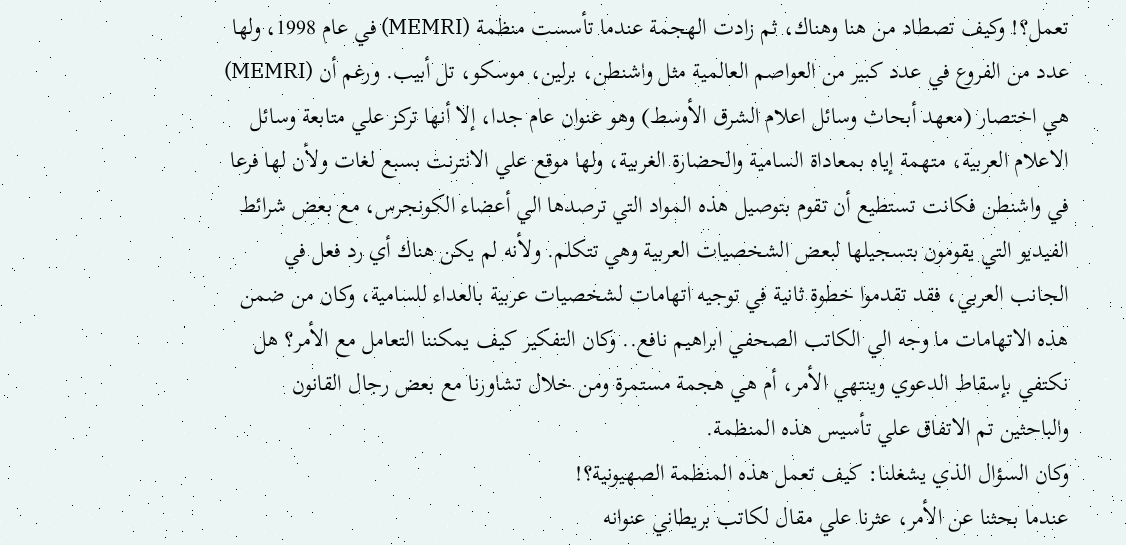تعمل؟! وكيف تصطاد من هنا وهناك، ثم زادت الهجمة عندما تأسست منظمة (MEMRI) في عام 1998، ولها عدد من الفروع في عدد كبير من العواصم العالمية مثل واشنطن، برلين، موسكو، تل أبيب. ورغم أن (MEMRI) هي اختصار (معهد أبحاث وسائل اعلام الشرق الأوسط) وهو عنوان عام جدا، إلا أنها تركز علي متابعة وسائل الاعلام العربية، متهمة إياه بمعاداة السامية والحضارة الغربية، ولها موقع علي الانترنت بسبع لغات ولأن لها فرعا في واشنطن فكانت تستطيع أن تقوم بتوصيل هذه المواد التي ترصدها الي أعضاء الكونجرس، مع بعض شرائط الفيديو التي يقومون بتسجيلها لبعض الشخصيات العربية وهي تتكلم. ولأنه لم يكن هناك أي رد فعل في الجانب العربي، فقد تقدموا خطوة ثانية في توجيه اتهامات لشخصيات عربية بالعداء للسامية، وكان من ضمن هذه الاتهامات ما وجه الي الكاتب الصحفي ابراهيم نافع.. وكان التفكير كيف يمكننا التعامل مع الأمر؟ هل نكتفي بإسقاط الدعوي وينتهي الأمر، أم هي هجمة مستمرة ومن خلال تشاورنا مع بعض رجال القانون والباحثين تم الاتفاق علي تأسيس هذه المنظمة.
وكان السؤال الذي يشغلنا: كيف تعمل هذه المنظمة الصهيونية؟!
عندما بحثنا عن الأمر، عثرنا علي مقال لكاتب بريطاني عنوانه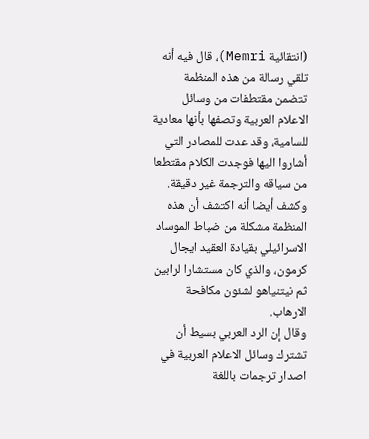(انتقائية Memri)، قال فيه أنه تلقي رسالة من هذه المنظمة تتضمن مقتطفات من وسائل الاعلام العربية وتصفها بأنها معادية للسامية، وقد عدت للمصادر التي أشاروا اليها فوجدت الكلام مقتطعا من سياقه والترجمة غير دقيقة. وكشف أيضا أنه اكتشف أن هذه المنظمة مشكلة من ضباط الموساد الاسرائيلي بقيادة العقيد ايجال كرمون، والذي كان مستشارا لرابين ثم نيتنياهو لشئون مكافحة الارهاب.
وقال إن الرد العربي بسيط أن تشترك وسائل الاعلام العربية في اصدار ترجمات باللغة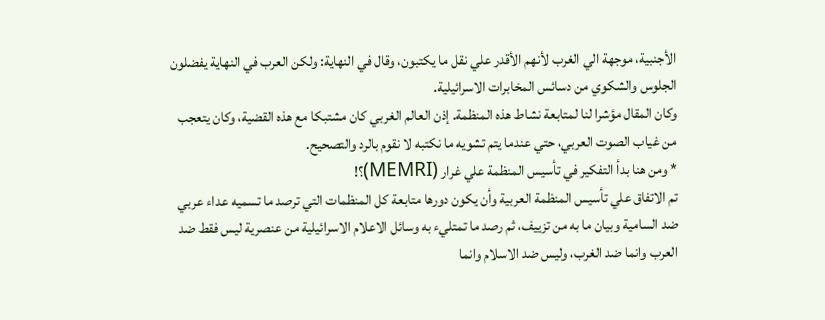الأجنبية، موجهة الي الغرب لأنهم الأقدر علي نقل ما يكتبون، وقال في النهاية: ولكن العرب في النهاية يفضلون الجلوس والشكوي من دسائس المخابرات الاسرائيلية.
وكان المقال مؤشرا لنا لمتابعة نشاط هذه المنظمة. إذن العالم الغربي كان مشتبكا مع هذه القضية، وكان يتعجب من غياب الصوت العربي، حتي عندما يتم تشويه ما نكتبه لا نقوم بالرد والتصحيح.
* ومن هنا بدأ التفكير في تأسيس المنظمة علي غرار (MEMRI)؟!
تم الاتفاق علي تأسيس المنظمة العربية وأن يكون دورها متابعة كل المنظمات التي ترصد ما تسميه عداء عربي ضد السامية وبيان ما به من تزييف، ثم رصد ما تمتليء به وسائل الاعلام الاسرائيلية من عنصرية ليس فقط ضد العرب وانما ضد الغرب، وليس ضد الاسلام وانما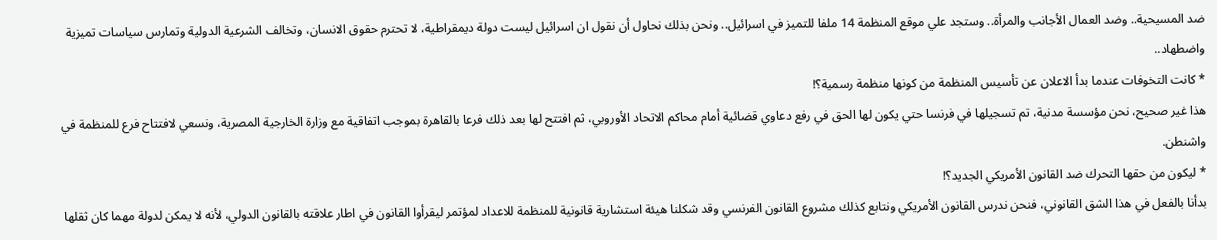ضد المسيحية.. وضد العمال الأجانب والمرأة.. وستجد علي موقع المنظمة 14 ملفا للتميز في اسرائيل.. ونحن بذلك نحاول أن نقول ان اسرائيل ليست دولة ديمقراطية، لا تحترم حقوق الانسان، وتخالف الشرعية الدولية وتمارس سياسات تميزية واضطهاد..
* كانت التخوفات عندما بدأ الاعلان عن تأسيس المنظمة من كونها منظمة رسمية؟!
هذا غير صحيح، نحن مؤسسة مدنية، تم تسجيلها في فرنسا حتي يكون لها الحق في رفع دعاوي قضائية أمام محاكم الاتحاد الأوروبي، ثم افتتح لها بعد ذلك فرعا بالقاهرة بموجب اتفاقية مع وزارة الخارجية المصرية، ونسعي لافتتاح فرع للمنظمة في واشنطن.
* ليكون من حقها التحرك ضد القانون الأمريكي الجديد؟!
بدأنا بالفعل في هذا الشق القانوني، فنحن ندرس القانون الأمريكي ونتابع كذلك مشروع القانون الفرنسي وقد شكلنا هيئة استشارية قانونية للمنظمة للاعداد لمؤتمر ليقرأوا القانون في اطار علاقته بالقانون الدولي، لأنه لا يمكن لدولة مهما كان ثقلها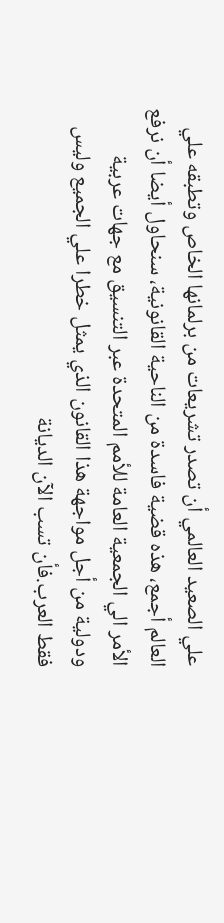علي الصعيد العالمي أن تصدر تشريعات من برلمانها الخاص وتطبقه علي العالم أجمع، هذه قضية فاسدة من الناحية القانونية، سنحاول أيضا أن نرفع الأمر الي الجمعية العامة للأمم المتحدة عبر التنسيق مع جهات عربية ودولية من أجل مواجهة هذا القانون الذي يمثل خطرا علي الجميع وليس فقط العرب.فأن تسب الآن الديانة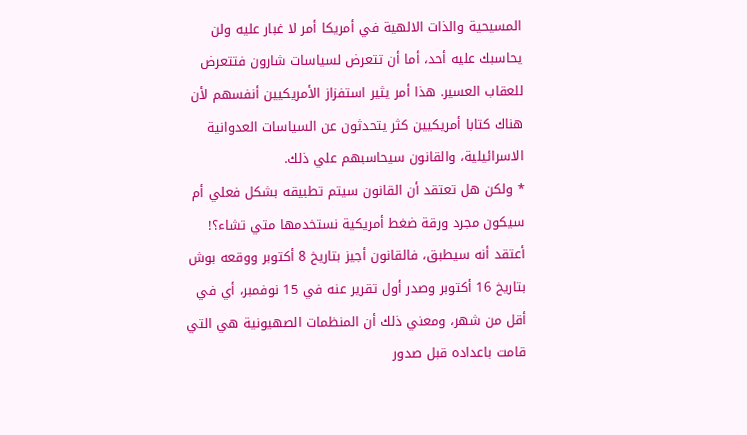المسيحية والذات الالهية في أمريكا أمر لا غبار عليه ولن يحاسبك عليه أحد، أما أن تتعرض لسياسات شارون فتتعرض للعقاب العسير. هذا أمر يثير استفزاز الأمريكيين أنفسهم لأن هناك كتابا أمريكيين كثر يتحدثون عن السياسات العدوانية الاسرائيلية، والقانون سيحاسبهم علي ذلك.
* ولكن هل تعتقد أن القانون سيتم تطبيقه بشكل فعلي أم سيكون مجرد ورقة ضغط أمريكية نستخدمها متي تشاء؟!
أعتقد أنه سيطبق، فالقانون أجيز بتاريخ 8 أكتوبر ووقعه بوش بتاريخ 16 أكتوبر وصدر أول تقرير عنه في 15 نوفمبر، أي في أقل من شهر، ومعني ذلك أن المنظمات الصهيونية هي التي قامت باعداده قبل صدور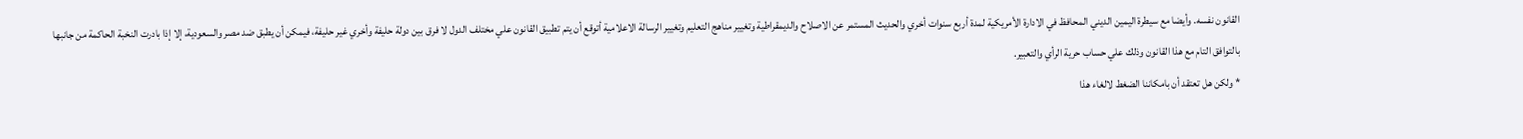القانون نفسه. وأيضا مع سيطرة اليمين الديني المحافظ في الادارة الأمريكية لمدة أربع سنوات أخري والحديث المستمر عن الاصلاح والديمقراطية وتغيير مناهج التعليم وتغيير الرسالة الاعلامية أتوقع أن يتم تطبيق القانون علي مختلف الدول لا فرق بين دولة حليفة وأخري غير حليفة، فيمكن أن يطبق ضد مصر والسعودية، إلا إذا بادرت النخبة الحاكمة من جانبها بالتوافق التام مع هذا القانون وذلك علي حساب حرية الرأي والتعبير.
* ولكن هل تعتقد أن بامكاننا الضغط لالغاء هذا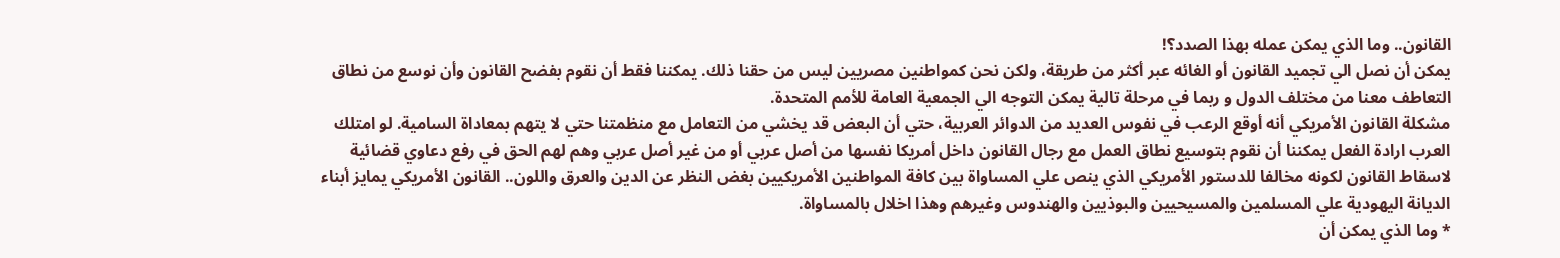القانون.. وما الذي يمكن عمله بهذا الصدد؟!
يمكن أن نصل الي تجميد القانون أو الغائه عبر أكثر من طريقة، ولكن نحن كمواطنين مصريين ليس من حقنا ذلك. يمكننا فقط أن نقوم بفضح القانون وأن نوسع من نطاق التعاطف معنا من مختلف الدول و ربما في مرحلة تالية يمكن التوجه الي الجمعية العامة للأمم المتحدة.
مشكلة القانون الأمريكي أنه أوقع الرعب في نفوس العديد من الدوائر العربية، حتي أن البعض قد يخشي من التعامل مع منظمتنا حتي لا يتهم بمعاداة السامية. لو امتلك العرب ارادة الفعل يمكننا أن نقوم بتوسيع نطاق العمل مع رجال القانون داخل أمريكا نفسها من أصل عربي أو من غير أصل عربي وهم لهم الحق في رفع دعاوي قضائية لاسقاط القانون لكونه مخالفا للدستور الأمريكي الذي ينص علي المساواة بين كافة المواطنين الأمريكيين بغض النظر عن الدين والعرق واللون.. القانون الأمريكي يمايز أبناء الديانة اليهودية علي المسلمين والمسيحيين والبوذيين والهندوس وغيرهم وهذا اخلال بالمساواة.
* وما الذي يمكن أن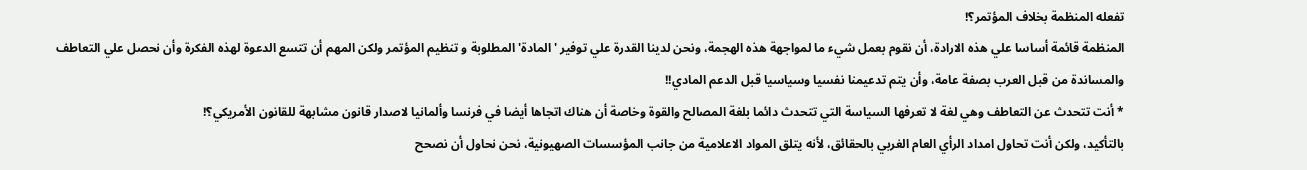تفعله المنظمة بخلاف المؤتمر؟!
المنظمة قائمة أساسا علي هذه الارادة، أن نقوم بعمل شيء ما لمواجهة هذه الهجمة، ونحن لدينا القدرة علي توفير 'المادة' المطلوبة و تنظيم المؤتمر ولكن المهم أن تتسع الدعوة لهذه الفكرة وأن نحصل علي التعاطف والمساندة من قبل العرب بصفة عامة، وأن يتم تدعيمنا نفسيا وسياسيا قبل الدعم المادي!!
* أنت تتحدث عن التعاطف وهي لغة لا تعرفها السياسة التي تتحدث دائما بلغة المصالح والقوة وخاصة أن هناك اتجاها أيضا في فرنسا وألمانيا لاصدار قانون مشابهة للقانون الأمريكي؟!
بالتأكيد، ولكن أنت تحاول امداد الرأي العام الغربي بالحقائق، لأنه يتلق المواد الاعلامية من جانب المؤسسات الصهيونية، نحن نحاول أن نصحح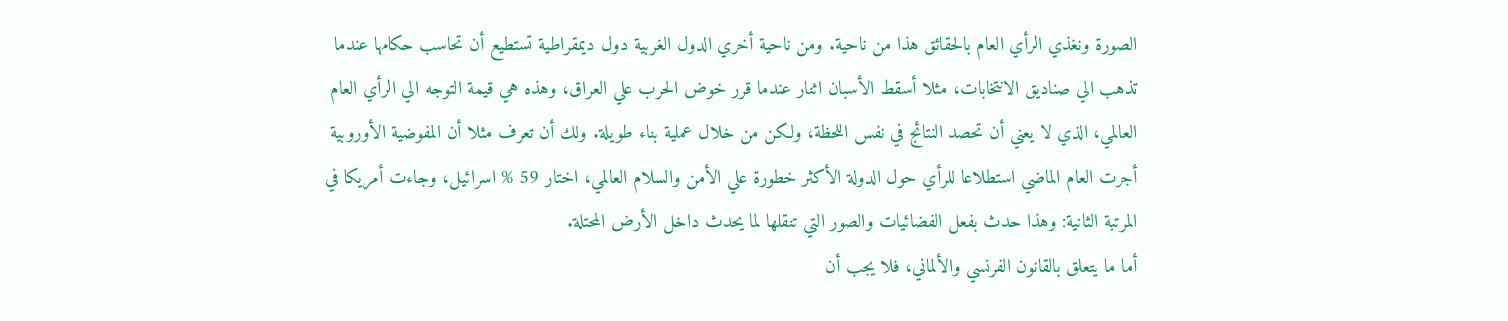الصورة ونغذي الرأي العام بالحقائق هذا من ناحية. ومن ناحية أخري الدول الغربية دول ديمقراطية تستطيع أن تحاسب حكامها عندما تذهب الي صناديق الانتخابات، مثلا أسقط الأسبان اثنار عندما قرر خوض الحرب علي العراق، وهذه هي قيمة التوجه الي الرأي العام العالمي، الذي لا يعني أن تحصد النتائج في نفس اللحظة، ولكن من خلال عملية بناء طويلة. ولك أن تعرف مثلا أن المفوضية الأوروبية أجرت العام الماضي استطلاعا للرأي حول الدولة الأكثر خطورة علي الأمن والسلام العالمي، اختار 59 % اسرائيل، وجاءت أمريكا في المرتبة الثانية: وهذا حدث بفعل الفضائيات والصور التي تنقلها لما يحدث داخل الأرض المحتلة.
أما ما يتعلق بالقانون الفرنسي والألماني، فلا يجب أن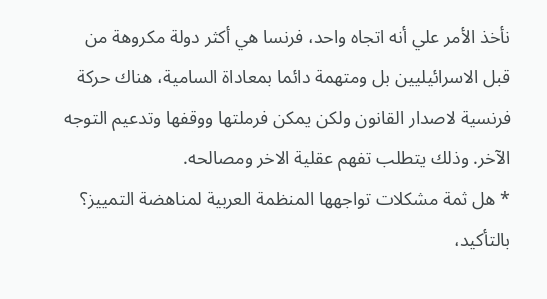نأخذ الأمر علي أنه اتجاه واحد، فرنسا هي أكثر دولة مكروهة من قبل الاسرائيليين بل ومتهمة دائما بمعاداة السامية، هناك حركة فرنسية لاصدار القانون ولكن يمكن فرملتها ووقفها وتدعيم التوجه الآخر. وذلك يتطلب تفهم عقلية الاخر ومصالحه.
* هل ثمة مشكلات تواجهها المنظمة العربية لمناهضة التمييز؟
بالتأكيد،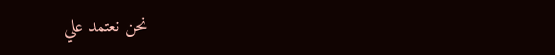نحن نعتمد علي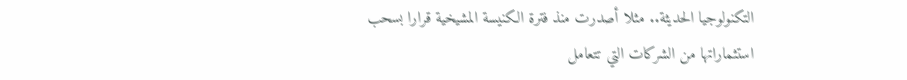التكنولوجيا الحديثة.. مثلا أصدرت منذ فترة الكنيسة المشيخية قرارا بسحب استثماراتها من الشركات التي تتعامل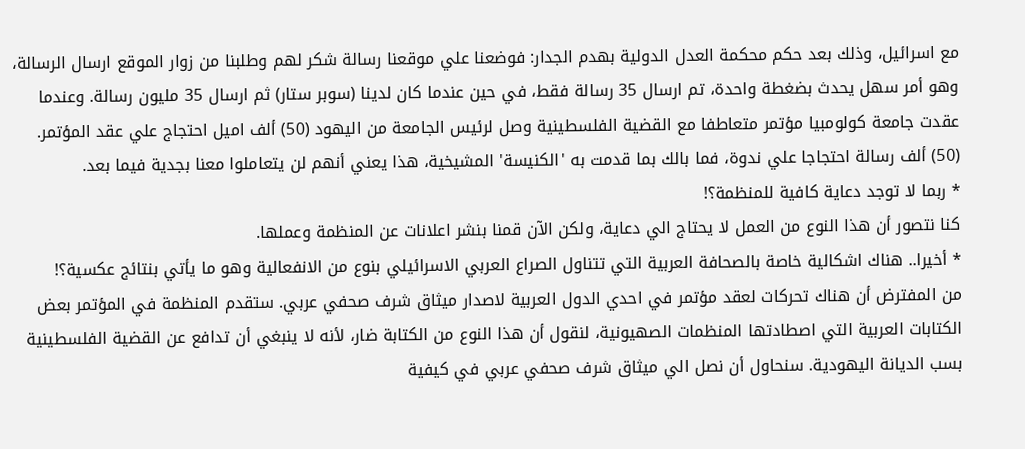مع اسرائيل، وذلك بعد حكم محكمة العدل الدولية بهدم الجدار: فوضعنا علي موقعنا رسالة شكر لهم وطلبنا من زوار الموقع ارسال الرسالة، وهو أمر سهل يحدث بضغطة واحدة، تم ارسال 35 رسالة فقط، في حين عندما كان لدينا (سوبر ستار) ثم ارسال 35 مليون رسالة. وعندما عقدت جامعة كولومبيا مؤتمر متعاطفا مع القضية الفلسطينية وصل لرئيس الجامعة من اليهود (50) ألف اميل احتجاج علي عقد المؤتمر. (50) ألف رسالة احتجاجا علي ندوة، فما بالك بما قدمت به 'الكنيسة' المشيخية، هذا يعني أنهم لن يتعاملوا معنا بجدية فيما بعد.
* ربما لا توجد دعاية كافية للمنظمة؟!
كنا نتصور أن هذا النوع من العمل لا يحتاج الي دعاية، ولكن الآن قمنا بنشر اعلانات عن المنظمة وعملها.
* أخيرا.. هناك اشكالية خاصة بالصحافة العربية التي تتناول الصراع العربي الاسرائيلي بنوع من الانفعالية وهو ما يأتي بنتائج عكسية؟!
من المفترض أن هناك تحركات لعقد مؤتمر في احدي الدول العربية لاصدار ميثاق شرف صحفي عربي. ستقدم المنظمة في المؤتمر بعض الكتابات العربية التي اصطادتها المنظمات الصهيونية، لنقول أن هذا النوع من الكتابة ضار، لأنه لا ينبغي أن تدافع عن القضية الفلسطينية بسب الديانة اليهودية. سنحاول أن نصل الي ميثاق شرف صحفي عربي في كيفية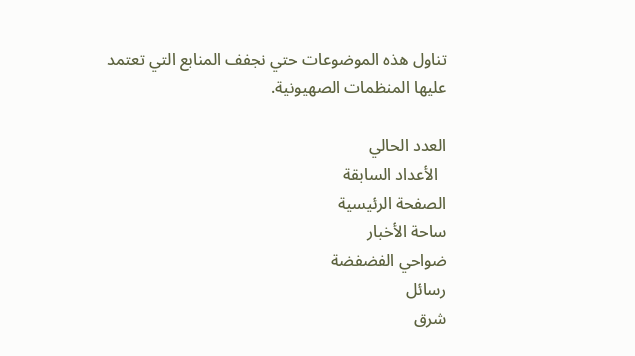تناول هذه الموضوعات حتي نجفف المنابع التي تعتمد عليها المنظمات الصهيونية.

العدد الحالي
  الأعداد السابقة
الصفحة الرئيسية
ساحة الأخبار
ضواحي الفضفضة
رسائل
شرق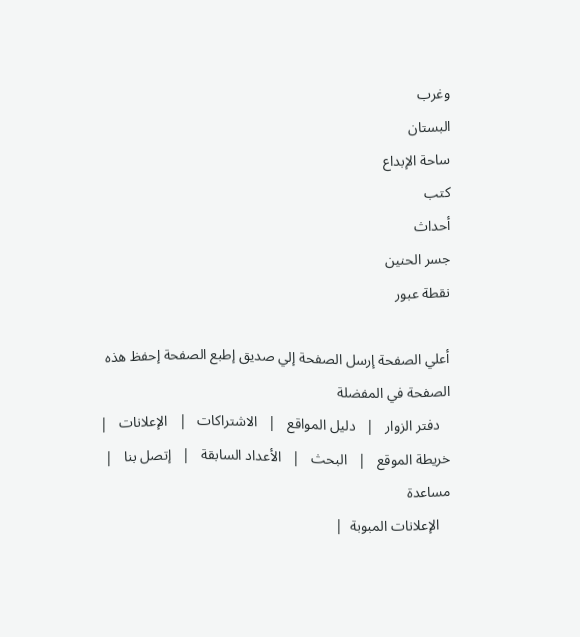وغرب
البستان
ساحة الإبداع
كتب
أحداث
جسر الحنين
نقطة عبور

أعلي الصفحة إرسل الصفحة إلي صديق إطبع الصفحة إحفظ هذه الصفحة في المفضلة
   دفتر الزوار   |   دليل المواقع   |   الاشتراكات   |   الإعلانات   |   خريطة الموقع   |   البحث   |   الأعداد السابقة   |   إتصل بنا   |   مساعدة
   الإعلانات المبوبة  |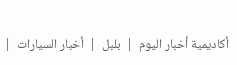أكاديمية أخبار اليوم  |  بلبل  |  أخبار السيارات  |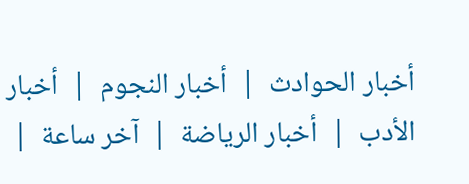أخبار الحوادث  |  أخبار النجوم  |  أخبار الأدب  |  أخبار الرياضة  |  آخر ساعة  |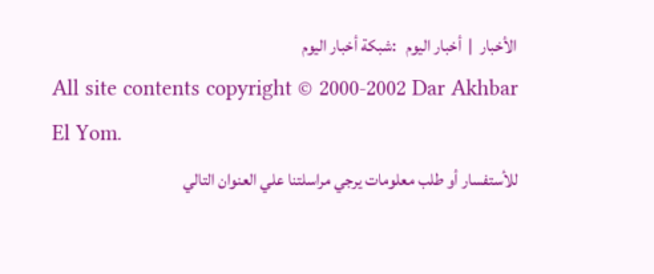الأخبار  |  أخبار اليوم   :شبكة أخبار اليوم
All site contents copyright © 2000-2002 Dar Akhbar El Yom.
للأستفسار أو طلب معلومات يرجي مراسلتنا علي العنوان التالي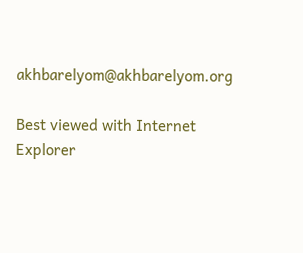akhbarelyom@akhbarelyom.org

Best viewed with Internet Explorer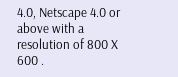4.0, Netscape 4.0 or above with a resolution of 800 X 600 .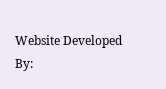Website Developed By: